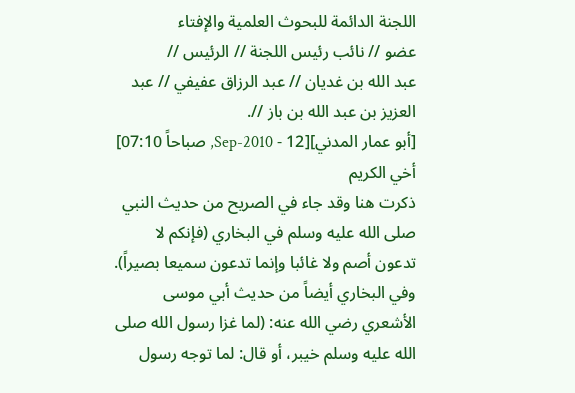اللجنة الدائمة للبحوث العلمية والإفتاء
عضو // نائب رئيس اللجنة // الرئيس //
عبد الله بن غديان // عبد الرزاق عفيفي // عبد العزيز بن عبد الله بن باز //.
[أبو عمار المدني][12 - Sep-2010, صباحاً 07:10]
أخي الكريم
ذكرت هنا وقد جاء في الصريح من حديث النبي صلى الله عليه وسلم في البخاري (فإنكم لا تدعون أصم ولا غائبا وإنما تدعون سميعا بصيراً).
وفي البخاري أيضاً من حديث أبي موسى الأشعري رضي الله عنه: (لما غزا رسول الله صلى الله عليه وسلم خيبر، أو قال: لما توجه رسول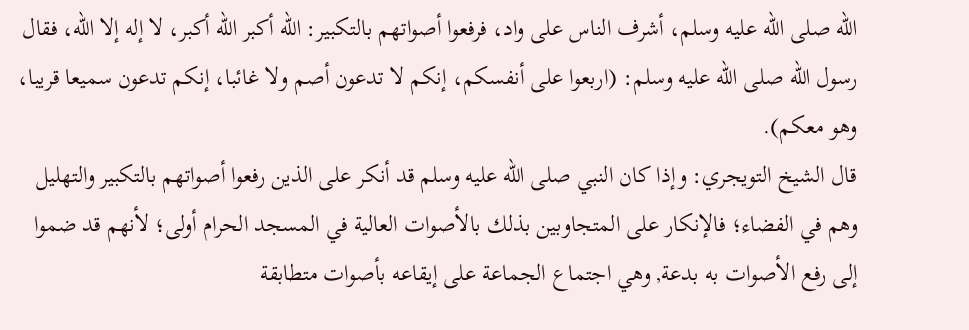الله صلى الله عليه وسلم، أشرف الناس على واد، فرفعوا أصواتهم بالتكبير: الله أكبر الله أكبر، لا إله إلا الله، فقال رسول الله صلى الله عليه وسلم: (اربعوا على أنفسكم، إنكم لا تدعون أصم ولا غائبا، إنكم تدعون سميعا قريبا، وهو معكم).
قال الشيخ التويجري: وإذا كان النبي صلى الله عليه وسلم قد أنكر على الذين رفعوا أصواتهم بالتكبير والتهليل وهم في الفضاء؛ فالإنكار على المتجاوبين بذلك بالأصوات العالية في المسجد الحرام أولى؛ لأنهم قد ضموا إلى رفع الأصوات به بدعة, وهي اجتماع الجماعة على إيقاعه بأصوات متطابقة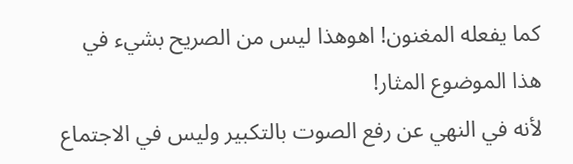كما يفعله المغنون! اهوهذا ليس من الصريح بشيء في هذا الموضوع المثار!
لأنه في النهي عن رفع الصوت بالتكبير وليس في الاجتماع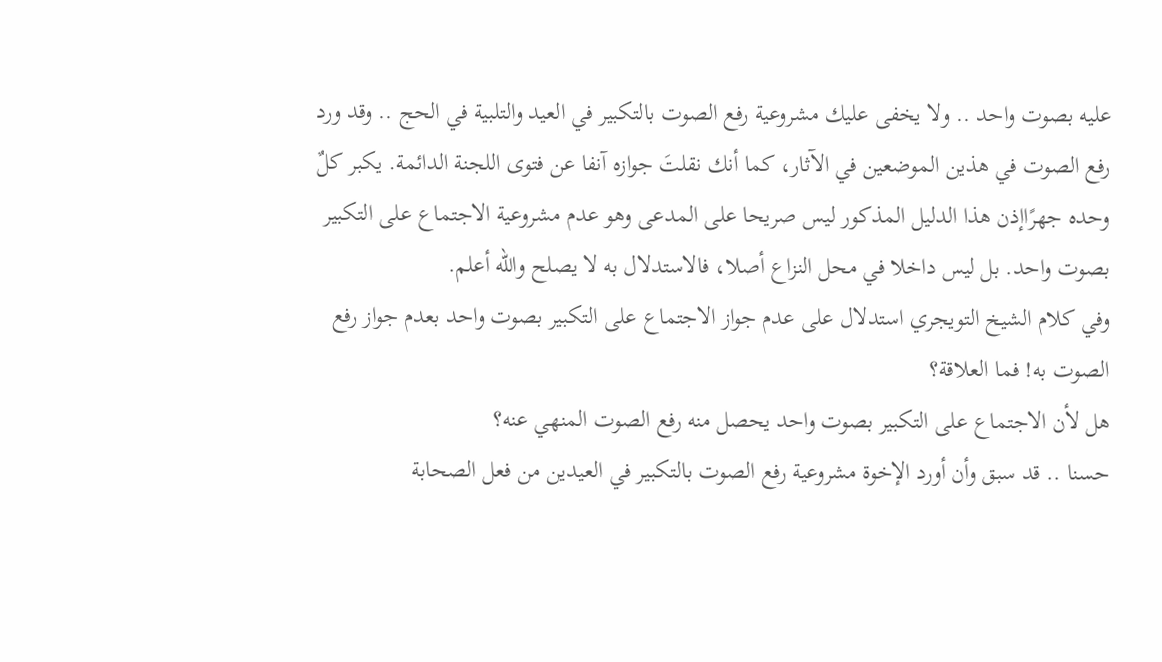عليه بصوت واحد .. ولا يخفى عليك مشروعية رفع الصوت بالتكبير في العيد والتلبية في الحج .. وقد ورد رفع الصوت في هذين الموضعين في الآثار، كما أنك نقلتَ جوازه آنفا عن فتوى اللجنة الدائمة. يكبر كلٌ وحده جهرًاإذن هذا الدليل المذكور ليس صريحا على المدعى وهو عدم مشروعية الاجتماع على التكبير بصوت واحد. بل ليس داخلا في محل النزاع أصلا، فالاستدلال به لا يصلح والله أعلم.
وفي كلام الشيخ التويجري استدلال على عدم جواز الاجتماع على التكبير بصوت واحد بعدم جواز رفع الصوت به! فما العلاقة؟
هل لأن الاجتماع على التكبير بصوت واحد يحصل منه رفع الصوت المنهي عنه؟
حسنا .. قد سبق وأن أورد الإخوة مشروعية رفع الصوت بالتكبير في العيدين من فعل الصحابة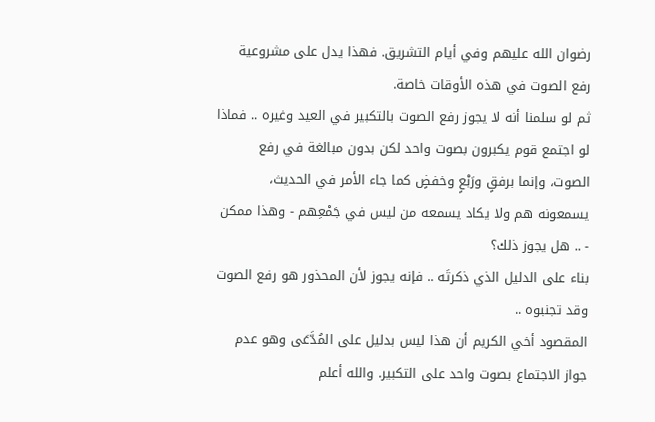رضوان الله عليهم وفي أيام التشريق. فهذا يدل على مشروعية رفع الصوت في هذه الأوقات خاصة.
ثم لو سلمنا أنه لا يجوز رفع الصوت بالتكبير في العيد وغيره .. فماذا لو اجتمع قوم يكبرون بصوت واحد لكن بدون مبالغة في رفع الصوت، وإنما برفقٍ ورَبْعٍ وخفضٍ كما جاء الأمر في الحديث، يسمعونه هم ولا يكاد يسمعه من ليس في جَمْعِهم - وهذا ممكن - .. هل يجوز ذلك؟
بناء على الدليل الذي ذكرتَه .. فإنه يجوز لأن المحذور هو رفع الصوت وقد تجنبوه ..
المقصود أخي الكريم أن هذا ليس بدليل على المُدَّعَى وهو عدم جواز الاجتماع بصوت واحد على التكبير. والله أعلم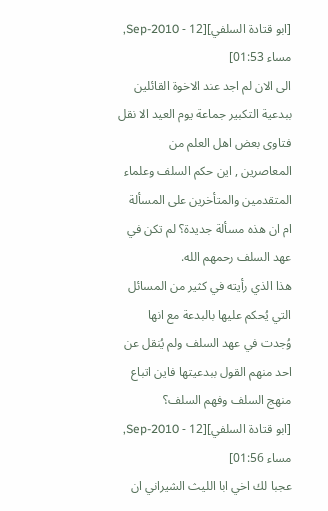[ابو قتادة السلفي][12 - Sep-2010, مساء 01:53]
الى الان لم اجد عند الاخوة القائلين ببدعية التكبير جماعة يوم العيد الا نقل فتاوى بعض اهل العلم من المعاصرين , اين حكم السلف وعلماء المتقدمين والمتأخرين على المسألة ام ان هذه مسألة جديدة؟ لم تكن في عهد السلف رحمهم الله.
هذا الذي رأيته في كثير من المسائل التي يُحكم عليها بالبدعة مع انها وُجدت في عهد السلف ولم يُنقل عن احد منهم القول ببدعيتها فاين اتباع منهج السلف وفهم السلف؟
[ابو قتادة السلفي][12 - Sep-2010, مساء 01:56]
عجبا لك اخي ابا الليث الشيراني ان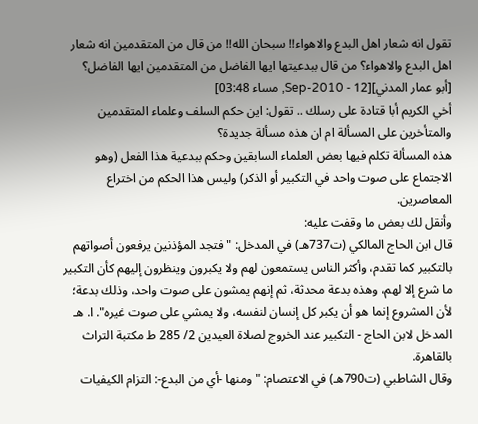تقول انه شعار اهل البدع والاهواء!! سبحان الله!! من قال من المتقدمين انه شعار اهل البدع والاهواء؟ من قال ببدعيتها ايها الفاضل من المتقدمين ايها الفاضل؟
[أبو عمار المدني][12 - Sep-2010, مساء 03:48]
أخي الكريم أبا قتادة على رسلك .. تقول: اين حكم السلف وعلماء المتقدمين والمتأخرين على المسألة ام ان هذه مسألة جديدة؟
هذه المسألة تكلم فيها بعض العلماء السابقين وحكم ببدعية هذا الفعل (وهو الاجتماع على صوت واحد في التكبير أو الذكر) وليس هذا الحكم من اختراع المعاصرين.
وأنقل لك بعض ما وقفت عليه:
قال ابن الحاج المالكي (ت737هـ) في المدخل: "فتجد المؤذنين يرفعون أصواتهم بالتكبير كما تقدم، وأكثر الناس يستمعون لهم ولا يكبرون وينظرون إليهم كأن التكبير ما شرع إلا لهم، وهذه بدعة محدثة، ثم إنهم يمشون على صوت واحد، وذلك بدعة؛ لأن المشروع إنما هو أن يكبر كل إنسان لنفسه، ولا يمشي على صوت غيره". ا. هـ المدخل لابن الحاج - التكبير عند الخروج لصلاة العيدين 2/ 285 ط مكتبة التراث بالقاهرة.
وقال الشاطبي (ت790هـ) في الاعتصام: "ومنها -أي من البدع-: التزام الكيفيات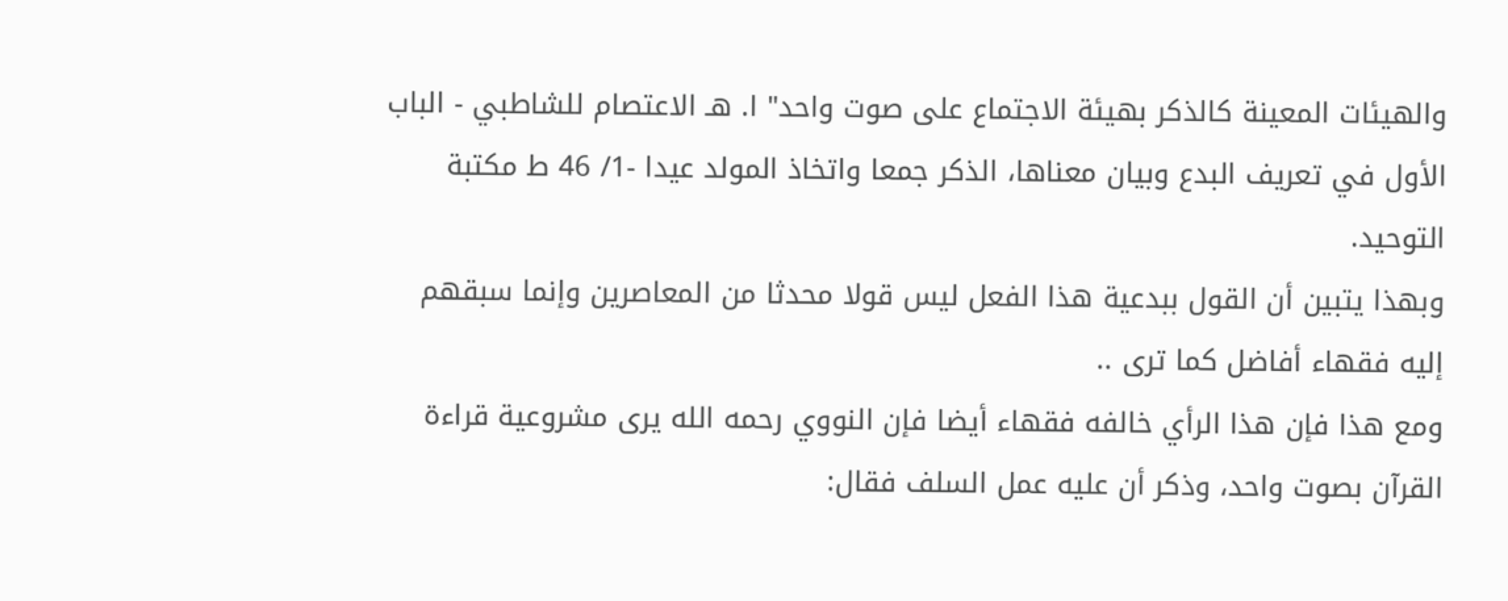والهيئات المعينة كالذكر بهيئة الاجتماع على صوت واحد" ا. هـ الاعتصام للشاطبي - الباب الأول في تعريف البدع وبيان معناها، الذكر جمعا واتخاذ المولد عيدا -1/ 46 ط مكتبة التوحيد.
وبهذا يتبين أن القول ببدعية هذا الفعل ليس قولا محدثا من المعاصرين وإنما سبقهم إليه فقهاء أفاضل كما ترى ..
ومع هذا فإن هذا الرأي خالفه فقهاء أيضا فإن النووي رحمه الله يرى مشروعية قراءة القرآن بصوت واحد، وذكر أن عليه عمل السلف فقال: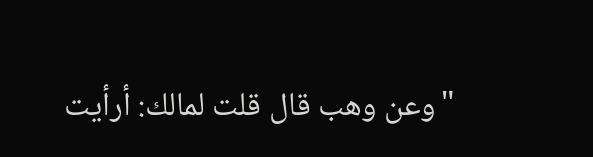"وعن وهب قال قلت لمالك: أرأيت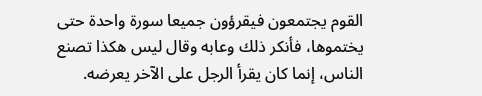القوم يجتمعون فيقرؤون جميعا سورة واحدة حتى يختموها، فأنكر ذلك وعابه وقال ليس هكذا تصنع الناس، إنما كان يقرأ الرجل على الآخر يعرضه.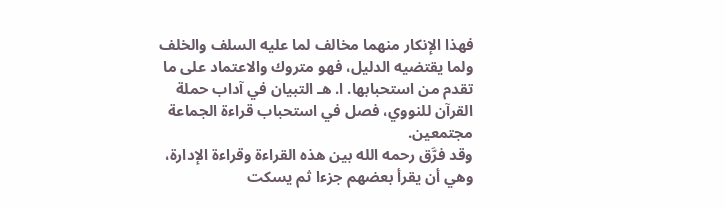فهذا الإنكار منهما مخالف لما عليه السلف والخلف ولما يقتضيه الدليل، فهو متروك والاعتماد على ما تقدم من استحبابها. ا. هـ التبيان في آداب حملة القرآن للنووي، فصل في استحباب قراءة الجماعة مجتمعين.
وقد فرَّق رحمه الله بين هذه القراءة وقراءة الإدارة، وهي أن يقرأ بعضهم جزءا ثم يسكت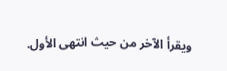ويقرأ الآخر من حيث انتهى الأول.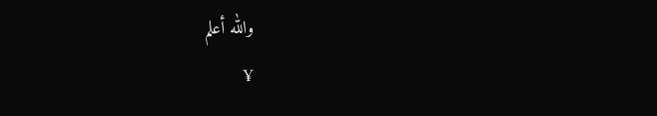والله أعلم
¥